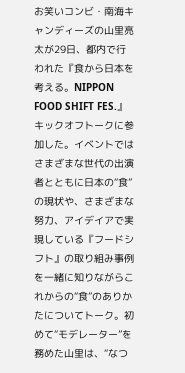お笑いコンビ・南海キャンディーズの山里亮太が29日、都内で行われた『食から日本を考える。NIPPON FOOD SHIFT FES.』キックオフトークに参加した。イベントではさまざまな世代の出演者とともに日本の“食”の現状や、さまざまな努力、アイデイアで実現している『フードシフト』の取り組み事例を一緒に知りながらこれからの“食”のありかたについてトーク。初めて“モデレーター”を務めた山里は、“なつ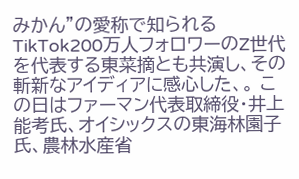みかん”の愛称で知られるTikTok200万人フォロワーのZ世代を代表する東菜摘とも共演し、その斬新なアイディアに感心した、。 この日はファーマン代表取締役・井上能考氏、オイシックスの東海林園子氏、農林水産省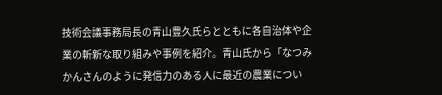技術会議事務局長の青山豊久氏らとともに各自治体や企業の斬新な取り組みや事例を紹介。青山氏から「なつみかんさんのように発信力のある人に最近の農業につい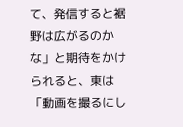て、発信すると裾野は広がるのかな」と期待をかけられると、東は「動画を撮るにし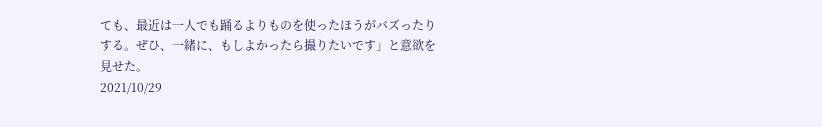ても、最近は一人でも踊るよりものを使ったほうがバズったりする。ぜひ、一緒に、もしよかったら撮りたいです」と意欲を見せた。
2021/10/29